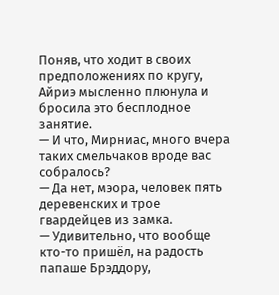Поняв, что ходит в своих предположениях по кругу, Айриэ мысленно плюнула и бросила это бесплодное занятие.
— И что, Мирниас, много вчера таких смельчаков вроде вас собралось?
— Да нет, мэора, человек пять деревенских и трое гвардейцев из замка.
— Удивительно, что вообще кто-то пришёл, на радость папаше Брэддору,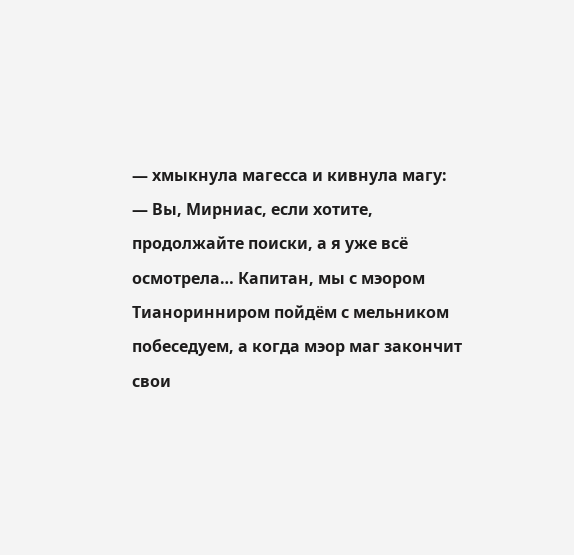— хмыкнула магесса и кивнула магу: — Вы, Мирниас, если хотите, продолжайте поиски, а я уже всё осмотрела… Капитан, мы с мэором Тианоринниром пойдём с мельником побеседуем, а когда мэор маг закончит свои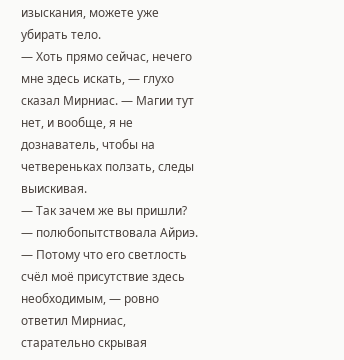изыскания, можете уже убирать тело.
— Хоть прямо сейчас, нечего мне здесь искать, — глухо сказал Мирниас. — Магии тут нет, и вообще, я не дознаватель, чтобы на четвереньках ползать, следы выискивая.
— Так зачем же вы пришли? — полюбопытствовала Айриэ.
— Потому что его светлость счёл моё присутствие здесь необходимым, — ровно ответил Мирниас, старательно скрывая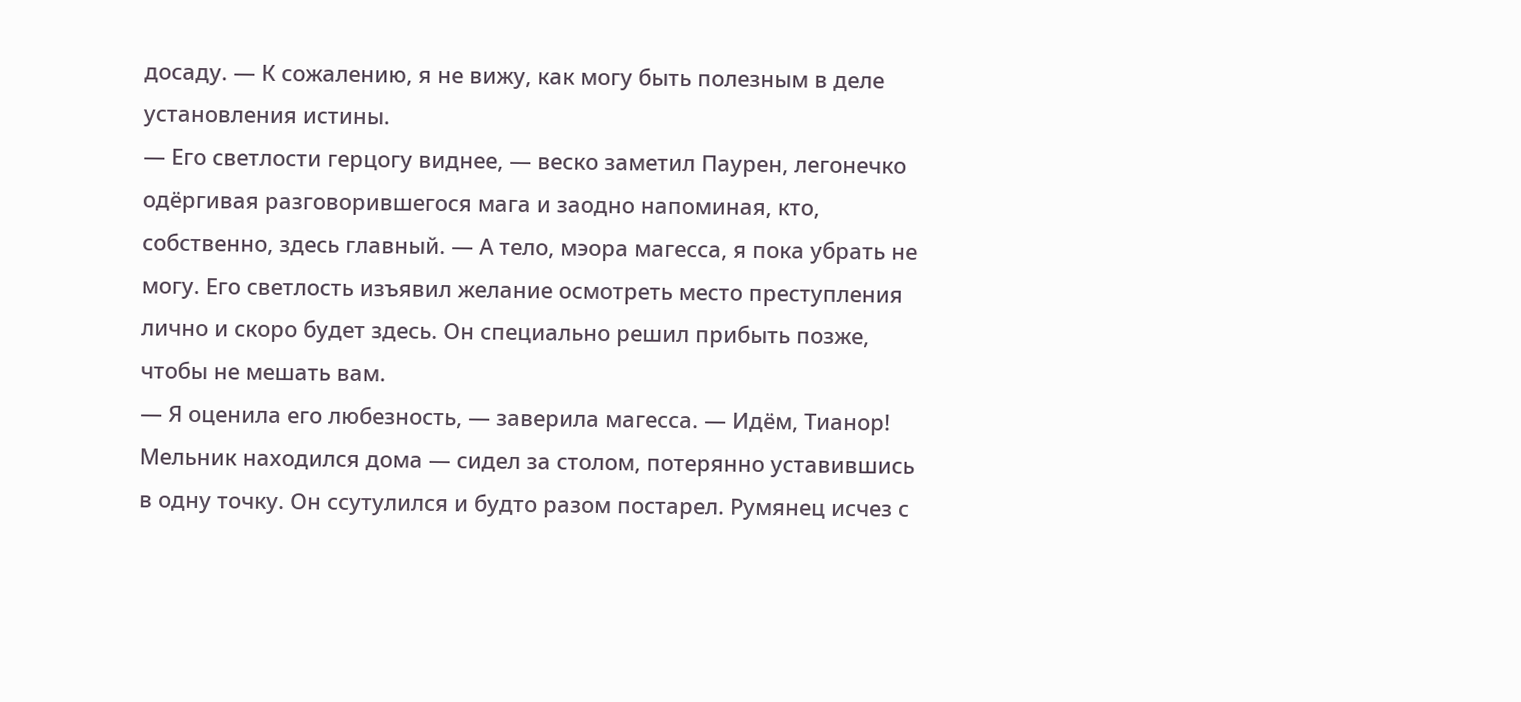досаду. — К сожалению, я не вижу, как могу быть полезным в деле установления истины.
— Его светлости герцогу виднее, — веско заметил Паурен, легонечко одёргивая разговорившегося мага и заодно напоминая, кто, собственно, здесь главный. — А тело, мэора магесса, я пока убрать не могу. Его светлость изъявил желание осмотреть место преступления лично и скоро будет здесь. Он специально решил прибыть позже, чтобы не мешать вам.
— Я оценила его любезность, — заверила магесса. — Идём, Тианор!
Мельник находился дома — сидел за столом, потерянно уставившись в одну точку. Он ссутулился и будто разом постарел. Румянец исчез с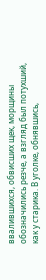ввалившихся, обвисших щек, морщины обозначились резче, а взгляд был потухший, как у старика. В уголке, обнявшись,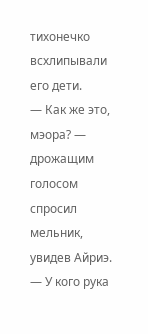тихонечко всхлипывали его дети.
— Как же это, мэора? — дрожащим голосом спросил мельник, увидев Айриэ. — У кого рука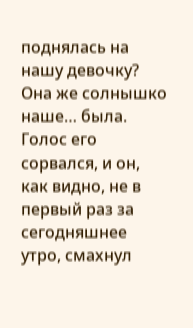поднялась на нашу девочку? Она же солнышко наше… была.
Голос его сорвался, и он, как видно, не в первый раз за сегодняшнее утро, смахнул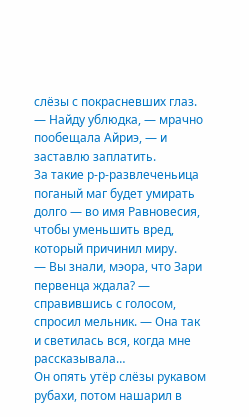слёзы с покрасневших глаз.
— Найду ублюдка, — мрачно пообещала Айриэ, — и заставлю заплатить.
За такие р-р-развлеченьица поганый маг будет умирать долго — во имя Равновесия, чтобы уменьшить вред, который причинил миру.
— Вы знали, мэора, что Зари первенца ждала? — справившись с голосом, спросил мельник. — Она так и светилась вся, когда мне рассказывала…
Он опять утёр слёзы рукавом рубахи, потом нашарил в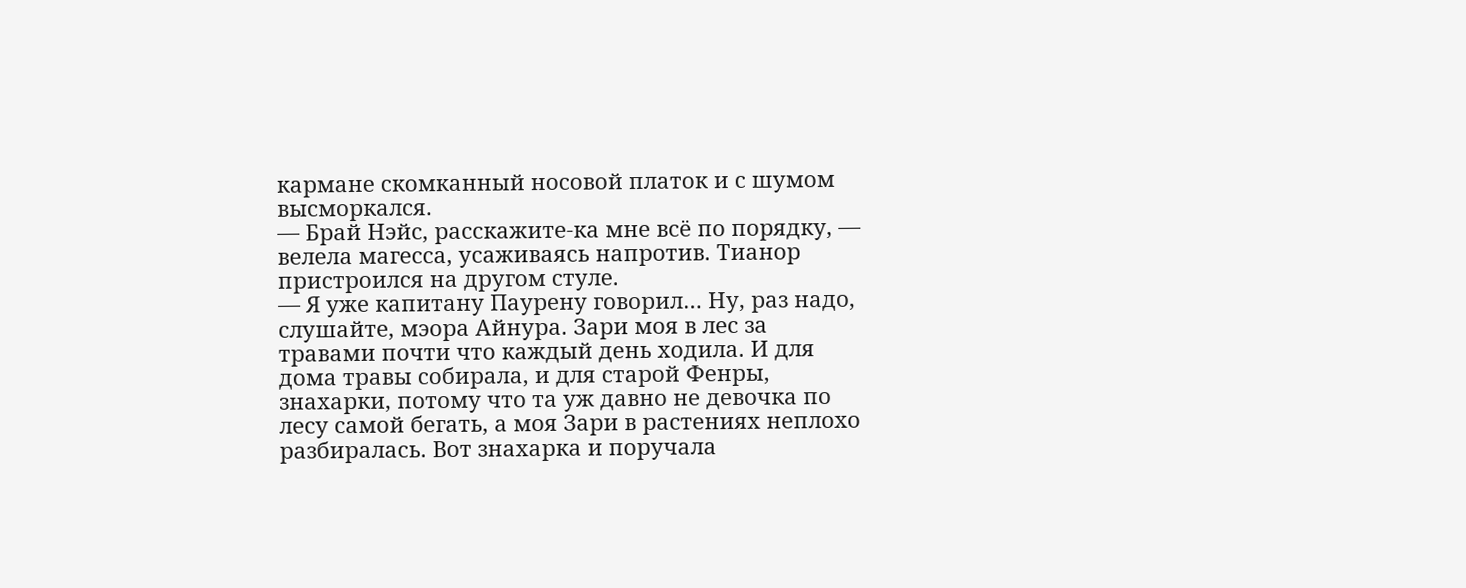кармане скомканный носовой платок и с шумом высморкался.
— Брай Нэйс, расскажите-ка мне всё по порядку, — велела магесса, усаживаясь напротив. Тианор пристроился на другом стуле.
— Я уже капитану Паурену говорил… Ну, раз надо, слушайте, мэора Айнура. Зари моя в лес за травами почти что каждый день ходила. И для дома травы собирала, и для старой Фенры, знахарки, потому что та уж давно не девочка по лесу самой бегать, а моя Зари в растениях неплохо разбиралась. Вот знахарка и поручала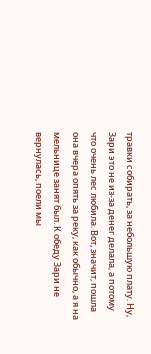травки собирать, за небольшую плату. Ну, Зари это не из-за денег делала, а потому что очень лес любила. Вот, значит, пошла она вчера опять за реку, как обычно, а я на мельнице занят был. К обеду Зари не вернулась, поели мы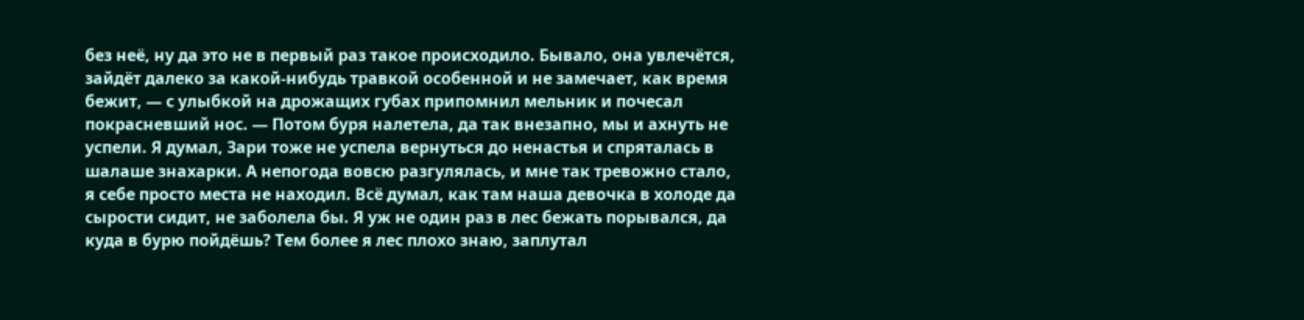без неё, ну да это не в первый раз такое происходило. Бывало, она увлечётся, зайдёт далеко за какой-нибудь травкой особенной и не замечает, как время бежит, — с улыбкой на дрожащих губах припомнил мельник и почесал покрасневший нос. — Потом буря налетела, да так внезапно, мы и ахнуть не успели. Я думал, Зари тоже не успела вернуться до ненастья и спряталась в шалаше знахарки. А непогода вовсю разгулялась, и мне так тревожно стало, я себе просто места не находил. Всё думал, как там наша девочка в холоде да сырости сидит, не заболела бы. Я уж не один раз в лес бежать порывался, да куда в бурю пойдёшь? Тем более я лес плохо знаю, заплутал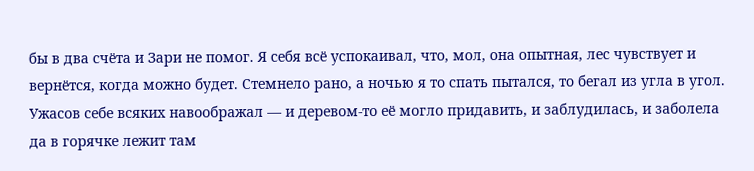бы в два счёта и Зари не помог. Я себя всё успокаивал, что, мол, она опытная, лес чувствует и вернётся, когда можно будет. Стемнело рано, а ночью я то спать пытался, то бегал из угла в угол. Ужасов себе всяких навоображал — и деревом-то её могло придавить, и заблудилась, и заболела да в горячке лежит там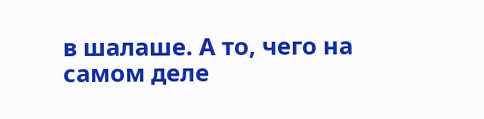в шалаше. А то, чего на самом деле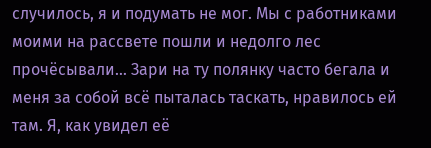случилось, я и подумать не мог. Мы с работниками моими на рассвете пошли и недолго лес прочёсывали… Зари на ту полянку часто бегала и меня за собой всё пыталась таскать, нравилось ей там. Я, как увидел её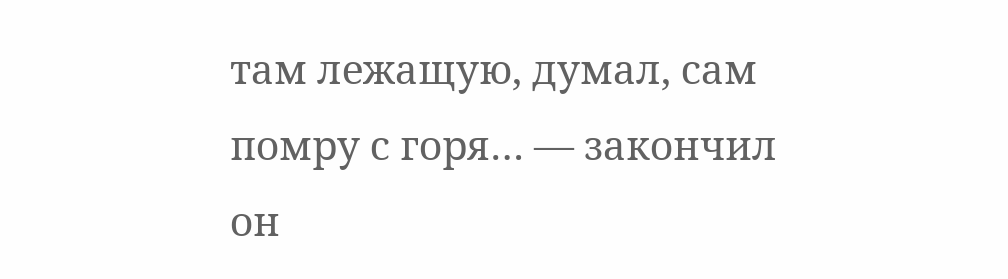там лежащую, думал, сам помру с горя… — закончил он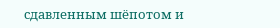сдавленным шёпотом и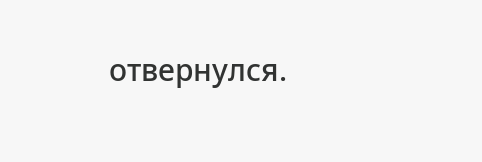отвернулся.